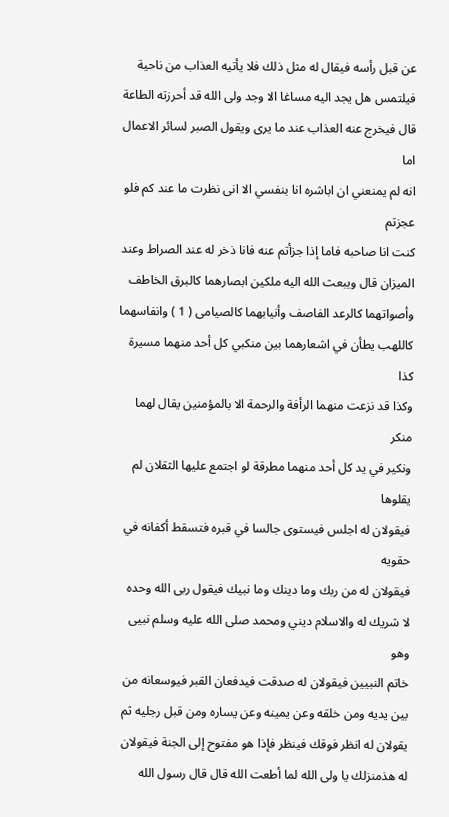عن قبل رأسه فيقال له مثل ذلك فلا يأتيه العذاب من ناحية
فيلتمس هل يجد اليه مساغا الا وجد ولى الله قد أحرزته الطاعة
قال فيخرج عنه العذاب عند ما يرى ويقول الصبر لسائر الاعمال اما
انه لم يمنعني ان اباشره انا بنفسي الا انى نظرت ما عند كم فلو عجزتم
كنت انا صاحبه فاما إذا جزأتم عنه فانا ذخر له عند الصراط وعند
الميزان قال ويبعث الله اليه ملكين ابصارهما كالبرق الخاطف
وأصواتهما كالرعد الفاصف وأنيابهما كالصيامى ( 1 ) وانفاسهما
كاللهب يطأن في اشعارهما بين منكبي كل أحد منهما مسيرة كذا
وكذا قد نزعت منهما الرأفة والرحمة الا بالمؤمنين يقال لهما منكر
ونكير في يد كل أحد منهما مطرقة لو اجتمع عليها الثقلان لم يقلوها
فيقولان له اجلس فيستوى جالسا في قبره فتسقط أكفانه في حقويه
فيقولان له من ربك وما دينك وما نبيك فيقول ربى الله وحده
لا شريك له والاسلام ديني ومحمد صلى الله عليه وسلم نبيى وهو
خاتم النبيين فيقولان له صدقت فيدفعان القبر فيوسعانه من
بين يديه ومن خلقه وعن يمينه وعن يساره ومن قبل رجليه ثم
يقولان له انظر فوقك فينظر فإذا هو مفتوح إلى الجنة فيقولان
له هذمنزلك يا ولى الله لما أطعت الله قال قال رسول الله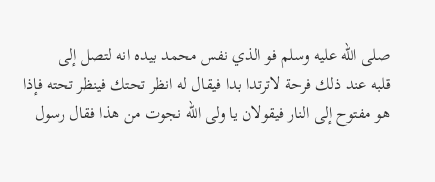صلى الله عليه وسلم فو الذي نفس محمد بيده انه لتصل إلى
قلبه عند ذلك فرحة لاترتدا بدا فيقال له انظر تحتك فينظر تحته فإذا
هو مفتوح إلى النار فيقولان يا ولى الله نجوت من هذا فقال رسول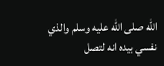الله صلى الله عليه وسلم والذي نفسي بيده انه لتصل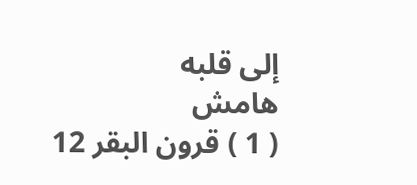إلى قلبه
هامش
( 1 ) قرون البقر 12